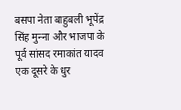बसपा नेता बाहुबली भूपेंद्र सिंह मुन्‍ना और भाजपा के पूर्व सांसद रमाकांत यादव एक दूसरे के धुर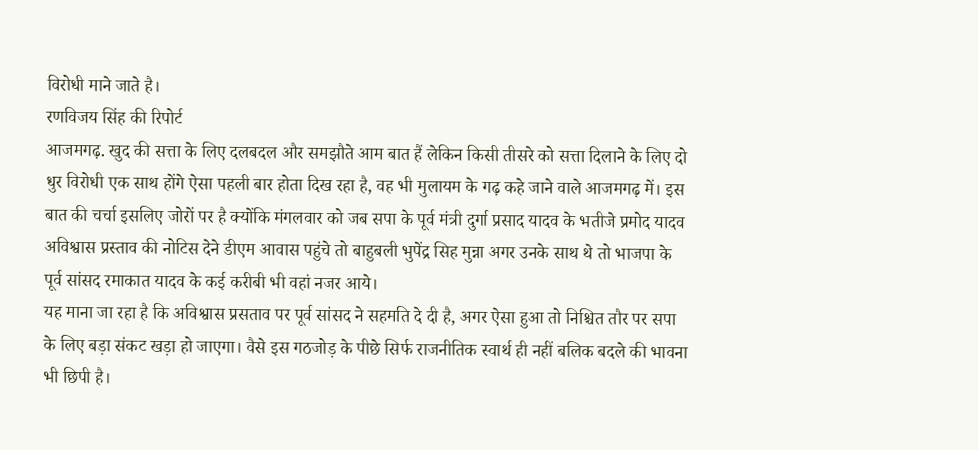विरोधी माने जाते है।
रणविजय सिंह की रिपोर्ट
आजमगढ़. खुद की सत्ता के लिए दलबदल और समझौते आम बात हैं लेकिन किसी तीसरे को सत्ता दिलाने के लिए दो धुर विरोधी एक साथ होंगे ऐसा पहली बार होता दिख रहा है, वह भी मुलायम के गढ़ कहे जाने वाले आजमगढ़ में। इस बात की चर्चा इसलिए जोरों पर है क्योंकि मंगलवार को जब सपा के पूर्व मंत्री दुर्गा प्रसाद यादव के भतीजे प्रमोद यादव अविश्वास प्रस्ताव की नोटिस देने डीएम आवास पहुंचे तो बाहुबली भुपेंद्र सिह मुन्ना अगर उनके साथ थे तो भाजपा के पूर्व सांसद रमाकात यादव के कई करीबी भी वहां नजर आये।
यह माना जा रहा है कि अविश्वास प्रसताव पर पूर्व सांसद ने सहमति दे दी है, अगर ऐसा हुआ तो निश्चित तौर पर सपा के लिए बड़ा संकट खड़ा हो जाएगा। वैसे इस गठजोड़ के पीछे सिर्फ राजनीतिक स्वार्थ ही नहीं बलिक बदले की भावना भी छिपी है।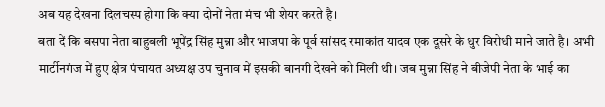अब यह देखना दिलचस्प होगा कि क्या दोनों नेता मंच भी शेयर करते है।
बता दें कि बसपा नेता बाहुबली भूपेंद्र सिंह मुन्ना और भाजपा के पूर्व सांसद रमाकांत यादव एक दूसरे के धुर विरोधी माने जाते है। अभी मार्टीनगंज में हुए क्षेत्र पंचायत अध्यक्ष उप चुनाव में इसकी बानगी देखने को मिली थी। जब मुन्ना सिंह ने बीजेपी नेता के भाई का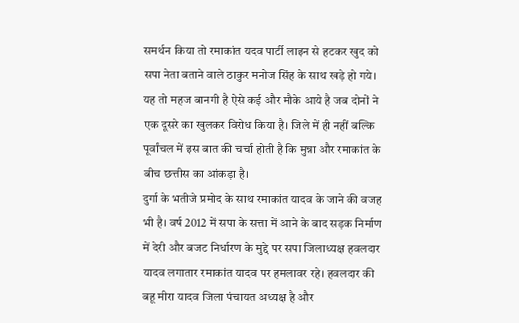समर्थन किया तो रमाकांत यदव पार्टी लाइन से हटकर खुद को सपा नेता बताने वाले ठाकुर मनोज सिंह के साथ खड़े हो गये। यह तो महज बानगी है ऐसे कई और मौके आये है जब दोनों ने एक दूसरे का खुलकर विरोध किया है। जिले में ही नहीं बल्कि पूर्वांचल में इस बात की चर्चा होती है कि मुन्ना और रमाकांत के बीच छत्तीस का आंकड़ा है।
दुर्गा के भतीजे प्रमोद के साथ रमाकांत यादव के जाने की वजह भी है। वर्ष 2012 में सपा के सत्ता में आने के बाद सड़क निर्माण में देरी और बजट निर्धारण के मुद्दे पर सपा जिलाध्यक्ष हवलदार यादव लगातार रमाकांत यादव पर हमलावर रहे। हवलदार की बहू मीरा यादव जिला पंचायत अध्यक्ष है और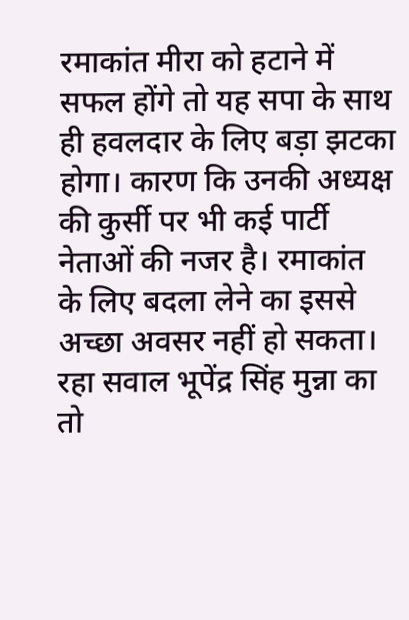रमाकांत मीरा को हटाने में सफल होंगे तो यह सपा के साथ ही हवलदार के लिए बड़ा झटका होगा। कारण कि उनकी अध्यक्ष की कुर्सी पर भी कई पार्टी नेताओं की नजर है। रमाकांत के लिए बदला लेने का इससे अच्छा अवसर नहीं हो सकता।
रहा सवाल भूपेंद्र सिंह मुन्ना का तो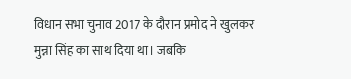विधान सभा चुनाव 2017 के दौरान प्रमोद ने खुलकर मुन्ना सिंह का साथ दिया था। जबकि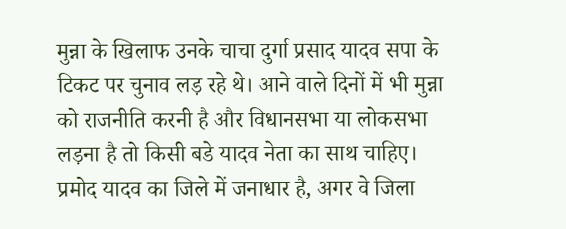मुन्ना के खिलाफ उनके चाचा दुर्गा प्रसाद यादव सपा के टिकट पर चुनाव लड़ रहे थे। आने वाले दिनों में भी मुन्ना को राजनीति करनी है और विधानसभा या लोकसभा लड़ना है तो किसी बडे यादव नेता का साथ चाहिए। प्रमोद यादव का जिले में जनाधार है, अगर वे जिला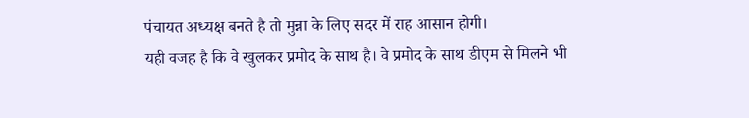पंचायत अध्यक्ष बनते है तो मुन्ना के लिए सदर में राह आसान होगी।
यही वजह है कि वे खुलकर प्रमोद के साथ है। वे प्रमोद के साथ डीएम से मिलने भी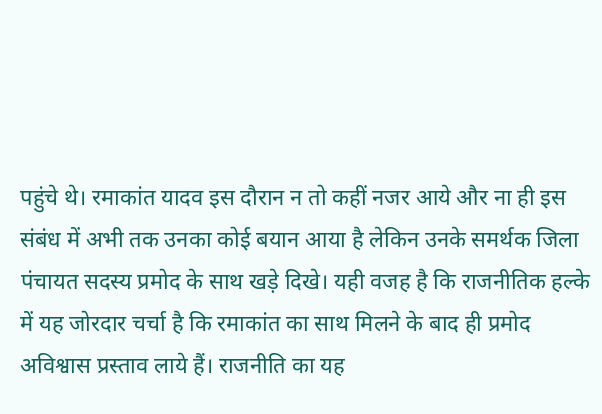पहुंचे थे। रमाकांत यादव इस दौरान न तो कहीं नजर आये और ना ही इस संबंध में अभी तक उनका कोई बयान आया है लेकिन उनके समर्थक जिला पंचायत सदस्य प्रमोद के साथ खड़े दिखे। यही वजह है कि राजनीतिक हल्के में यह जोरदार चर्चा है कि रमाकांत का साथ मिलने के बाद ही प्रमोद अविश्वास प्रस्ताव लाये हैं। राजनीति का यह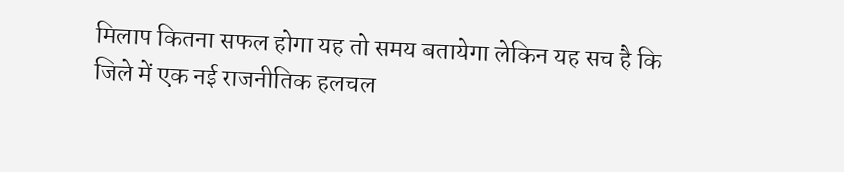मिलाप कितना सफल होगा यह तो समय बतायेगा लेकिन यह सच है कि जिले में एक नई राजनीतिक हलचल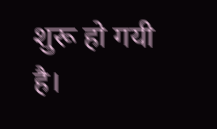शुरू हो गयी है।